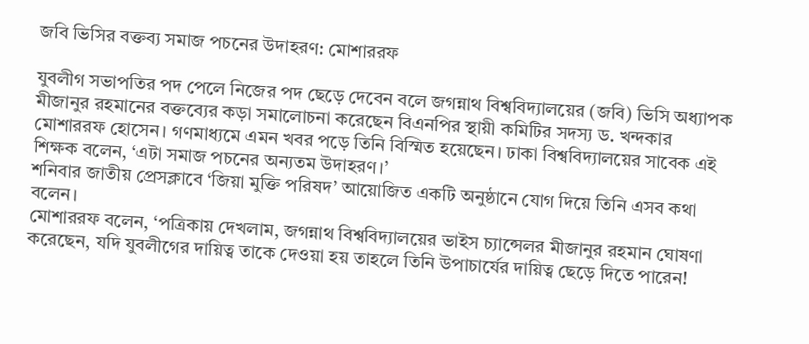জবি ভিসির বক্তব্য সমাজ পচনের উদাহরণ: মোশাররফ

যুবলীগ সভাপতির পদ পেলে নিজের পদ ছেড়ে দেবেন বলে জগন্নাথ বিশ্ববিদ্যালয়ের (জবি) ভিসি অধ্যাপক মীজানুর রহমানের বক্তব্যের কড়া সমালোচনা করেছেন বিএনপির স্থায়ী কমিটির সদস্য ড. খন্দকার মোশাররফ হোসেন। গণমাধ্যমে এমন খবর পড়ে তিনি বিস্মিত হয়েছেন। ঢাকা বিশ্ববিদ্যালয়ের সাবেক এই শিক্ষক বলেন, ‘এটা সমাজ পচনের অন্যতম উদাহরণ।’
শনিবার জাতীয় প্রেসক্লাবে ‘জিয়া মুক্তি পরিষদ’ আয়োজিত একটি অনুষ্ঠানে যোগ দিয়ে তিনি এসব কথা বলেন।
মোশাররফ বলেন, ‘পত্রিকায় দেখলাম, জগন্নাথ বিশ্ববিদ্যালয়ের ভাইস চ্যান্সেলর মীজানুর রহমান ঘোষণা করেছেন, যদি যুবলীগের দায়িত্ব তাকে দেওয়া হয় তাহলে তিনি উপাচার্যের দায়িত্ব ছেড়ে দিতে পারেন!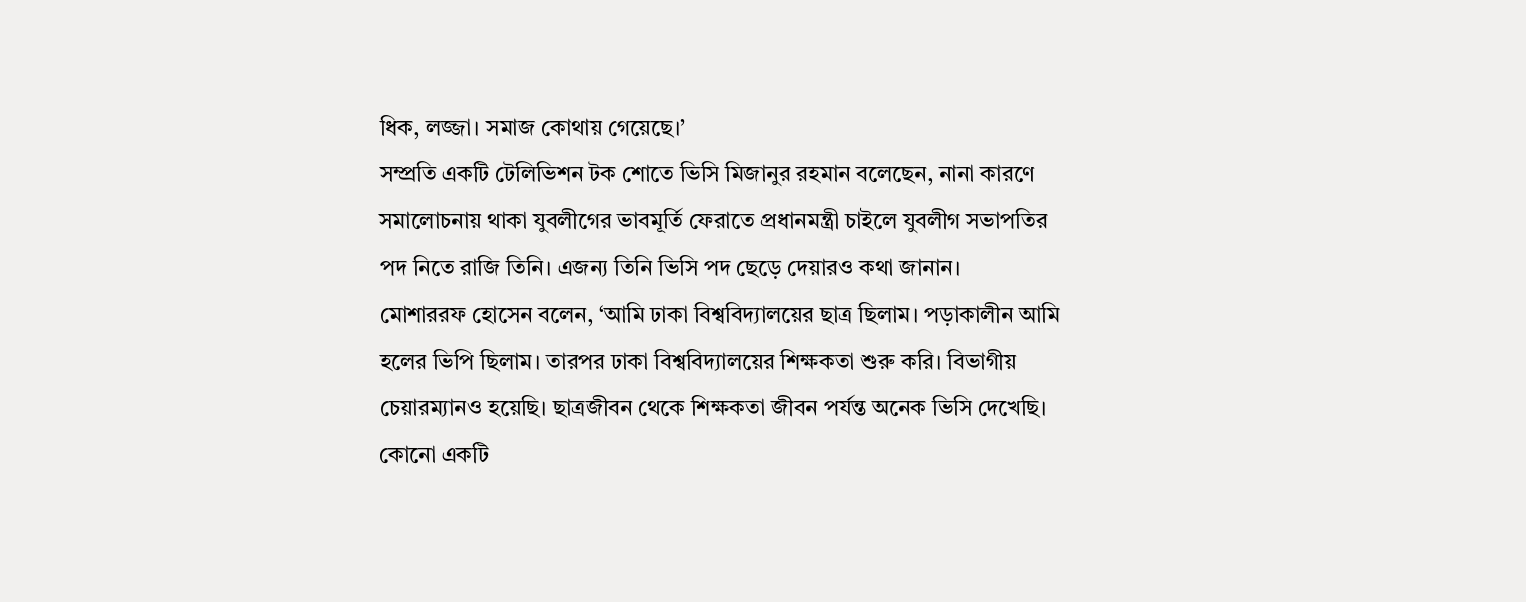ধিক, লজ্জা। সমাজ কোথায় গেয়েছে।’
সম্প্রতি একটি টেলিভিশন টক শোতে ভিসি মিজানুর রহমান বলেছেন, নানা কারণে সমালোচনায় থাকা যুবলীগের ভাবমূর্তি ফেরাতে প্রধানমন্ত্রী চাইলে যুবলীগ সভাপতির পদ নিতে রাজি তিনি। এজন্য তিনি ভিসি পদ ছেড়ে দেয়ারও কথা জানান।
মোশাররফ হোসেন বলেন, ‘আমি ঢাকা বিশ্ববিদ্যালয়ের ছাত্র ছিলাম। পড়াকালীন আমি হলের ভিপি ছিলাম। তারপর ঢাকা বিশ্ববিদ্যালয়ের শিক্ষকতা শুরু করি। বিভাগীয় চেয়ারম্যানও হয়েছি। ছাত্রজীবন থেকে শিক্ষকতা জীবন পর্যন্ত অনেক ভিসি দেখেছি। কোনো একটি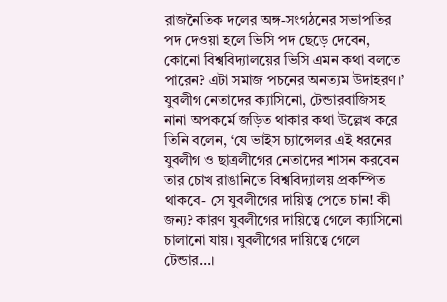রাজনৈতিক দলের অঙ্গ-সংগঠনের সভাপতির পদ দেওয়া হলে ভিসি পদ ছেড়ে দেবেন, কোনো বিশ্ববিদ্যালয়ের ভিসি এমন কথা বলতে পারেন? এটা সমাজ পচনের অনত্যম উদাহরণ।’
যুবলীগ নেতাদের ক্যাসিনো, টেন্ডারবাজিসহ নানা অপকর্মে জড়িত থাকার কথা উল্লেখ করে তিনি বলেন, ‘যে ভাইস চ্যান্সেলর এই ধরনের যুবলীগ ও ছাত্রলীগের নেতাদের শাসন করবেন তার চোখ রাঙানিতে বিশ্ববিদ্যালয় প্রকম্পিত থাকবে- সে যুবলীগের দায়িত্ব পেতে চান! কী জন্য? কারণ যুবলীগের দায়িত্বে গেলে ক্যাসিনো চালানো যায়। যুবলীগের দায়িত্বে গেলে টেন্ডার...।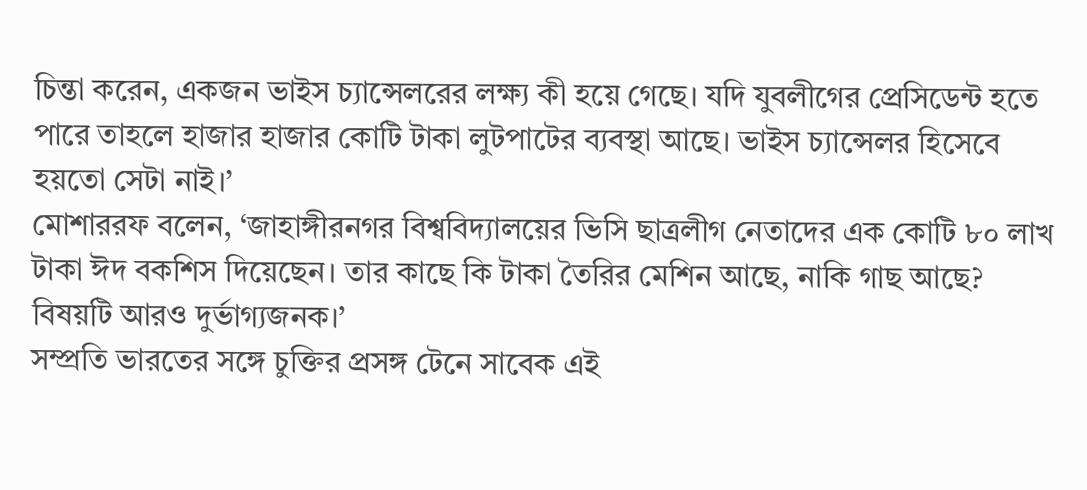চিন্তা করেন, একজন ভাইস চ্যান্সেলরের লক্ষ্য কী হয়ে গেছে। যদি যুবলীগের প্রেসিডেন্ট হতে পারে তাহলে হাজার হাজার কোটি টাকা লুটপাটের ব্যবস্থা আছে। ভাইস চ্যান্সেলর হিসেবে হয়তো সেটা নাই।’
মোশাররফ বলেন, ‘জাহাঙ্গীরনগর বিশ্ববিদ্যালয়ের ভিসি ছাত্রলীগ নেতাদের এক কোটি ৮০ লাখ টাকা ঈদ বকশিস দিয়েছেন। তার কাছে কি টাকা তৈরির মেশিন আছে, নাকি গাছ আছে? বিষয়টি আরও দুর্ভাগ্যজনক।’
সম্প্রতি ভারতের সঙ্গে চুক্তির প্রসঙ্গ টেনে সাবেক এই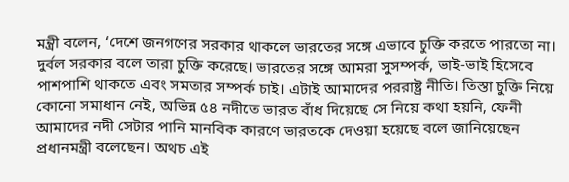মন্ত্রী বলেন, ‘দেশে জনগণের সরকার থাকলে ভারতের সঙ্গে এভাবে চুক্তি করতে পারতো না। দুর্বল সরকার বলে তারা চুক্তি করেছে। ভারতের সঙ্গে আমরা সুসম্পর্ক, ভাই-ভাই হিসেবে পাশপাশি থাকতে এবং সমতার সম্পর্ক চাই। এটাই আমাদের পররাষ্ট্র নীতি। তিস্তা চুক্তি নিয়ে কোনো সমাধান নেই, অভিন্ন ৫৪ নদীতে ভারত বাঁধ দিয়েছে সে নিয়ে কথা হয়নি, ফেনী আমাদের নদী সেটার পানি মানবিক কারণে ভারতকে দেওয়া হয়েছে বলে জানিয়েছেন প্রধানমন্ত্রী বলেছেন। অথচ এই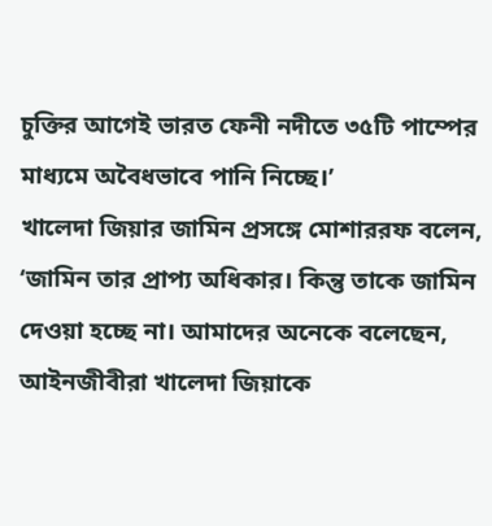চুক্তির আগেই ভারত ফেনী নদীতে ৩৫টি পাম্পের মাধ্যমে অবৈধভাবে পানি নিচ্ছে।’
খালেদা জিয়ার জামিন প্রসঙ্গে মোশাররফ বলেন, ‘জামিন তার প্রাপ্য অধিকার। কিন্তু তাকে জামিন দেওয়া হচ্ছে না। আমাদের অনেকে বলেছেন, আইনজীবীরা খালেদা জিয়াকে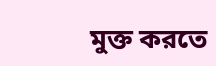মুক্ত করতে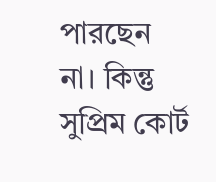পারছেন না। কিন্তু সুপ্রিম কোর্ট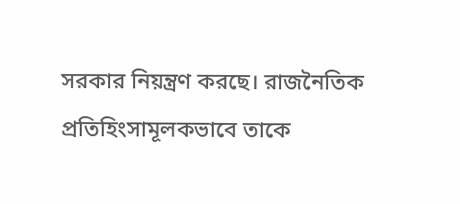সরকার নিয়ন্ত্রণ করছে। রাজনৈতিক প্রতিহিংসামূলকভাবে তাকে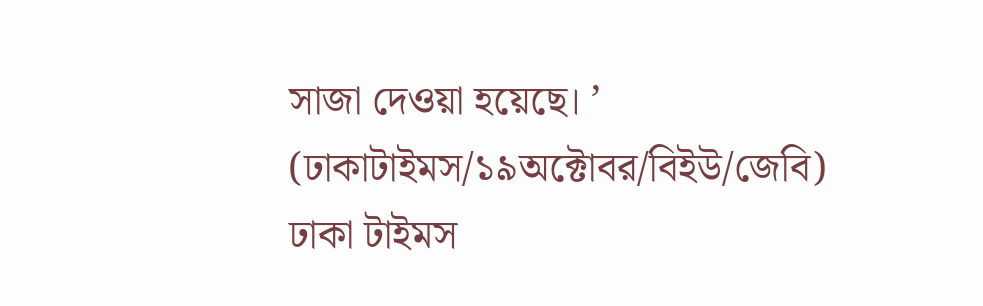সাজা দেওয়া হয়েছে। ’
(ঢাকাটাইমস/১৯অক্টোবর/বিইউ/জেবি)
ঢাকা টাইমস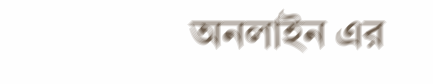অনলাইন এর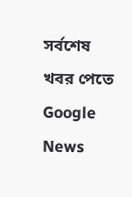সর্বশেষ খবর পেতে Google News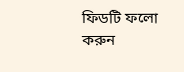ফিডটি ফলো করুন